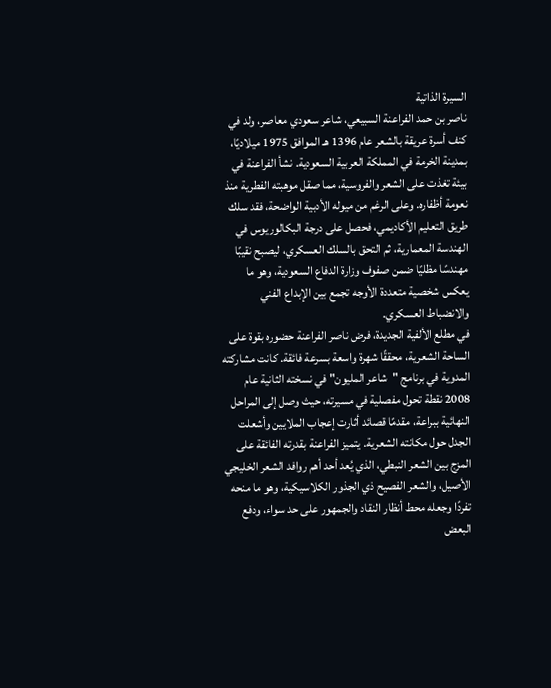السيرة الذاتية
ناصر بن حمد الفراعنة السبيعي، شاعر سعودي معاصر، ولد في كنف أسرة عريقة بالشعر عام 1396 هـ الموافق 1975 ميلاديًا، بمدينة الخرمة في المملكة العربية السعودية. نشأ الفراعنة في بيئة تغذت على الشعر والفروسية، مما صقل موهبته الفطرية منذ نعومة أظفاره. وعلى الرغم من ميوله الأدبية الواضحة، فقد سلك طريق التعليم الأكاديمي، فحصل على درجة البكالوريوس في الهندسة المعمارية، ثم التحق بالسلك العسكري، ليصبح نقيبًا مهندسًا مظليًا ضمن صفوف وزارة الدفاع السعودية، وهو ما يعكس شخصية متعددة الأوجه تجمع بين الإبداع الفني والانضباط العسكري.
في مطلع الألفية الجديدة، فرض ناصر الفراعنة حضوره بقوة على الساحة الشعرية، محققًا شهرة واسعة بسرعة فائقة. كانت مشاركته المدوية في برنامج "شاعر المليون" في نسخته الثانية عام 2008 نقطة تحول مفصلية في مسيرته، حيث وصل إلى المراحل النهائية ببراعة، مقدمًا قصائد أثارت إعجاب الملايين وأشعلت الجدل حول مكانته الشعرية. يتميز الفراعنة بقدرته الفائقة على المزج بين الشعر النبطي، الذي يُعد أحد أهم روافد الشعر الخليجي الأصيل، والشعر الفصيح ذي الجذور الكلاسيكية، وهو ما منحه تفردًا وجعله محط أنظار النقاد والجمهور على حد سواء، ودفع البعض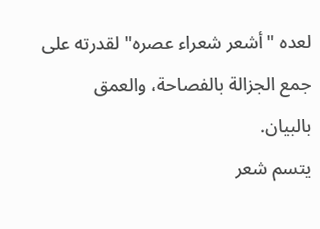لعده "أشعر شعراء عصره" لقدرته على جمع الجزالة بالفصاحة، والعمق بالبيان.
يتسم شعر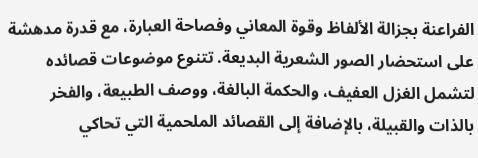الفراعنة بجزالة الألفاظ وقوة المعاني وفصاحة العبارة، مع قدرة مدهشة على استحضار الصور الشعرية البديعة. تتنوع موضوعات قصائده لتشمل الغزل العفيف، والحكمة البالغة، ووصف الطبيعة، والفخر بالذات والقبيلة، بالإضافة إلى القصائد الملحمية التي تحاكي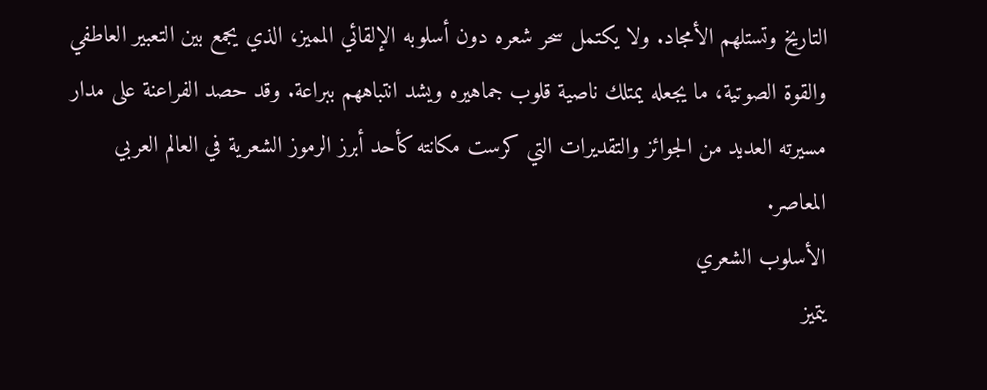التاريخ وتستلهم الأمجاد. ولا يكتمل سحر شعره دون أسلوبه الإلقائي المميز، الذي يجمع بين التعبير العاطفي والقوة الصوتية، ما يجعله يمتلك ناصية قلوب جماهيره ويشد انتباههم ببراعة. وقد حصد الفراعنة على مدار مسيرته العديد من الجوائز والتقديرات التي كرست مكانته كأحد أبرز الرموز الشعرية في العالم العربي المعاصر.
الأسلوب الشعري
يتميز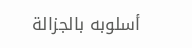أسلوبه بالجزالة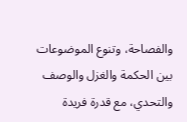والفصاحة، وتنوع الموضوعات بين الحكمة والغزل والوصف والتحدي، مع قدرة فريدة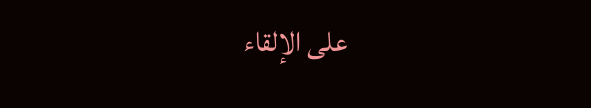على الإلقاء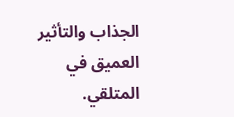الجذاب والتأثير العميق في المتلقي.